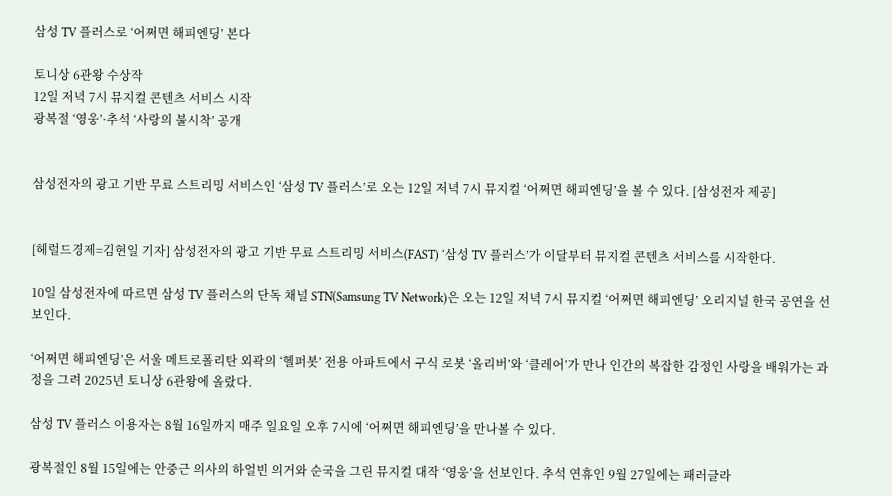삼성 TV 플러스로 ‘어쩌면 해피엔딩’ 본다

토니상 6관왕 수상작
12일 저녁 7시 뮤지컬 콘텐츠 서비스 시작
광복절 ‘영웅’·추석 ‘사랑의 불시착’ 공개


삼성전자의 광고 기반 무료 스트리밍 서비스인 ‘삼성 TV 플러스’로 오는 12일 저녁 7시 뮤지컬 ‘어쩌면 해피엔딩’을 볼 수 있다. [삼성전자 제공]


[헤럴드경제=김현일 기자] 삼성전자의 광고 기반 무료 스트리밍 서비스(FAST) ‘삼성 TV 플러스’가 이달부터 뮤지컬 콘텐츠 서비스를 시작한다.

10일 삼성전자에 따르면 삼성 TV 플러스의 단독 채널 STN(Samsung TV Network)은 오는 12일 저녁 7시 뮤지컬 ‘어쩌면 해피엔딩’ 오리지널 한국 공연을 선보인다.

‘어쩌면 해피엔딩’은 서울 메트로폴리탄 외곽의 ‘헬퍼봇’ 전용 아파트에서 구식 로봇 ‘올리버’와 ‘클레어’가 만나 인간의 복잡한 감정인 사랑을 배워가는 과정을 그려 2025년 토니상 6관왕에 올랐다.

삼성 TV 플러스 이용자는 8월 16일까지 매주 일요일 오후 7시에 ‘어쩌면 해피엔딩’을 만나볼 수 있다.

광복절인 8월 15일에는 안중근 의사의 하얼빈 의거와 순국을 그린 뮤지컬 대작 ‘영웅’을 선보인다. 추석 연휴인 9월 27일에는 패러글라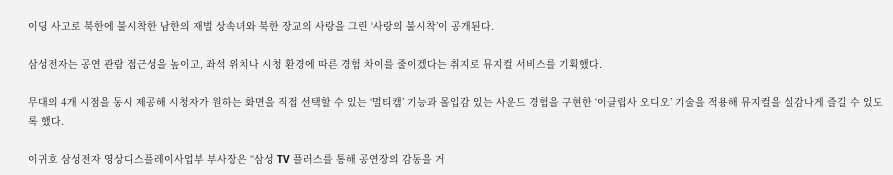이딩 사고로 북한에 불시착한 남한의 재벌 상속녀와 북한 장교의 사랑을 그린 ‘사랑의 불시착’이 공개된다.

삼성전자는 공연 관람 접근성을 높이고, 좌석 위치나 시청 환경에 따른 경험 차이를 줄이겠다는 취지로 뮤지컬 서비스를 기획했다.

무대의 4개 시점을 동시 제공해 시청자가 원하는 화면을 직접 선택할 수 있는 ‘멀티캠’ 기능과 몰입감 있는 사운드 경험을 구현한 ‘이클립사 오디오’ 기술을 적용해 뮤지컬을 실감나게 즐길 수 있도록 했다.

이귀호 삼성전자 영상디스플레이사업부 부사장은 “삼성 TV 플러스를 통해 공연장의 감동을 거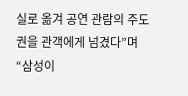실로 옮겨 공연 관람의 주도권을 관객에게 넘겼다”며 “삼성이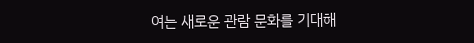여는 새로운 관람 문화를 기대해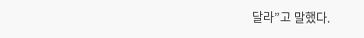달라”고 말했다.